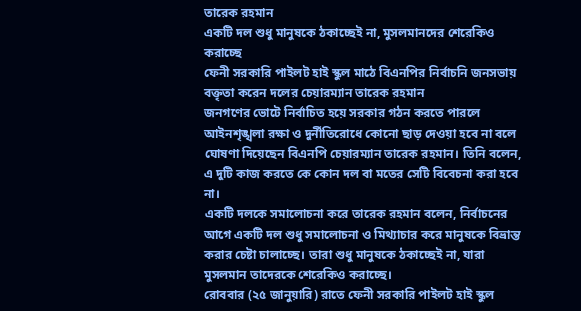তারেক রহমান
একটি দল শুধু মানুষকে ঠকাচ্ছেই না, মুসলমানদের শেরেকিও করাচ্ছে
ফেনী সরকারি পাইলট হাই স্কুল মাঠে বিএনপির নির্বাচনি জনসভায় বক্তৃতা করেন দলের চেয়ারম্যান তারেক রহমান
জনগণের ভোটে নির্বাচিত হয়ে সরকার গঠন করতে পারলে আইনশৃঙ্খলা রক্ষা ও দুর্নীতিরোধে কোনো ছাড় দেওয়া হবে না বলে ঘোষণা দিয়েছেন বিএনপি চেয়ারম্যান তারেক রহমান। তিনি বলেন, এ দুটি কাজ করতে কে কোন দল বা মতের সেটি বিবেচনা করা হবে না।
একটি দলকে সমালোচনা করে তারেক রহমান বলেন, নির্বাচনের আগে একটি দল শুধু সমালোচনা ও মিথ্যাচার করে মানুষকে বিভ্রান্ত করার চেষ্টা চালাচ্ছে। তারা শুধু মানুষকে ঠকাচ্ছেই না, যারা মুসলমান তাদেরকে শেরেকিও করাচ্ছে।
রোববার (২৫ জানুয়ারি) রাতে ফেনী সরকারি পাইলট হাই স্কুল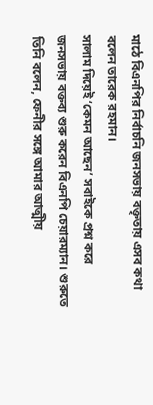মাঠে বিএনপির নির্বাচনি জনসভায় বক্তৃতায় এসব কথা বলেন তারেক রহমান।
সালাম দিয়েই ‘কেমন আছেন’ সবাইকে প্রশ্ন করে জনসভায় বক্তব্য শুরু করেন বিএনপি চেয়ারম্যান। শুরুতে তিনি বলেন, ফেনীর সঙ্গে আমার আত্মীয়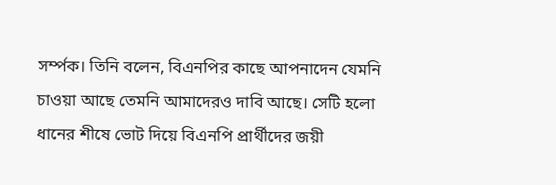সর্ম্পক। তিনি বলেন, বিএনপির কাছে আপনাদেন যেমনি চাওয়া আছে তেমনি আমাদেরও দাবি আছে। সেটি হলো ধানের শীষে ভোট দিয়ে বিএনপি প্রার্থীদের জয়ী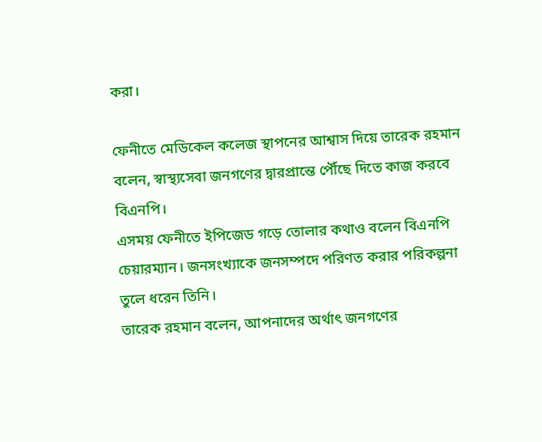করা।

ফেনীতে মেডিকেল কলেজ স্থাপনের আশ্বাস দিয়ে তারেক রহমান বলেন, স্বাস্থ্যসেবা জনগণের দ্বারপ্রান্তে পৌঁছে দিতে কাজ করবে বিএনপি।
এসময় ফেনীতে ইপিজেড গড়ে তোলার কথাও বলেন বিএনপি চেয়ারম্যান। জনসংখ্যাকে জনসম্পদে পরিণত করার পরিকল্পনা তুলে ধরেন তিনি।
তারেক রহমান বলেন, আপনাদের অর্থাৎ জনগণের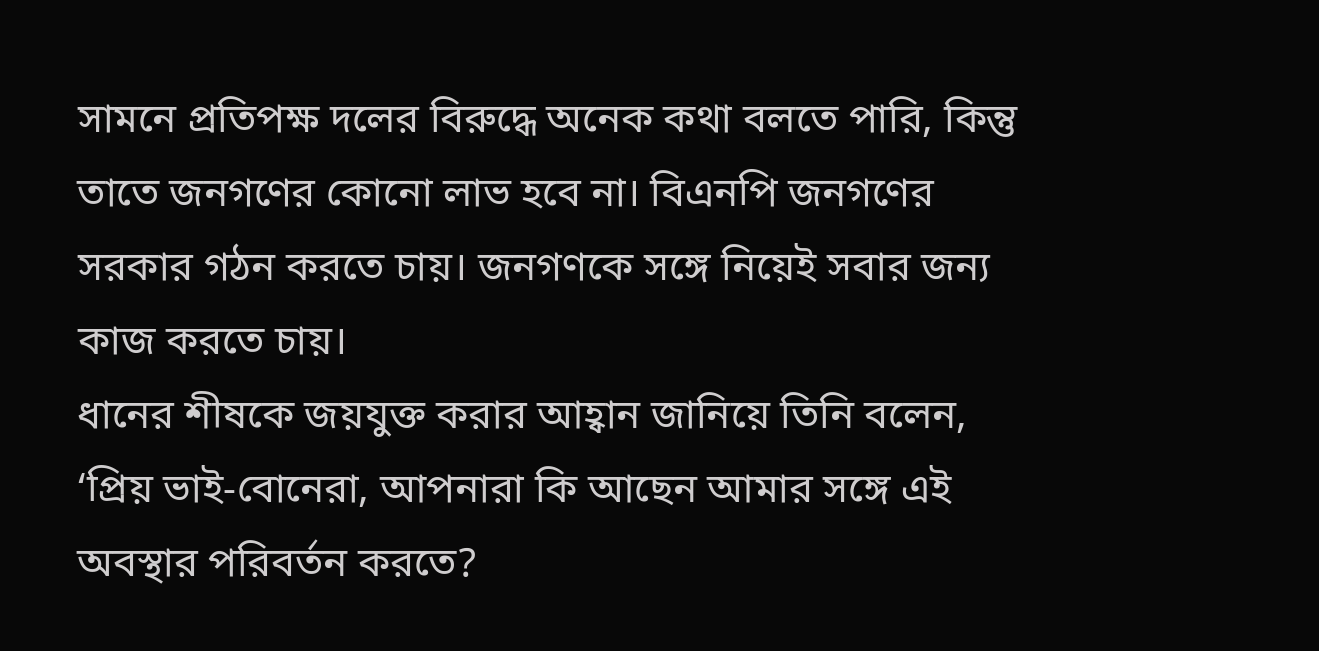সামনে প্রতিপক্ষ দলের বিরুদ্ধে অনেক কথা বলতে পারি, কিন্তু তাতে জনগণের কোনো লাভ হবে না। বিএনপি জনগণের সরকার গঠন করতে চায়। জনগণকে সঙ্গে নিয়েই সবার জন্য কাজ করতে চায়।
ধানের শীষকে জয়যুক্ত করার আহ্বান জানিয়ে তিনি বলেন, ‘প্রিয় ভাই-বোনেরা, আপনারা কি আছেন আমার সঙ্গে এই অবস্থার পরিবর্তন করতে?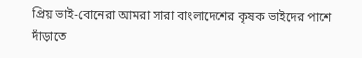প্রিয় ভাই-বোনেরা আমরা সারা বাংলাদেশের কৃষক ভাইদের পাশে দাঁড়াতে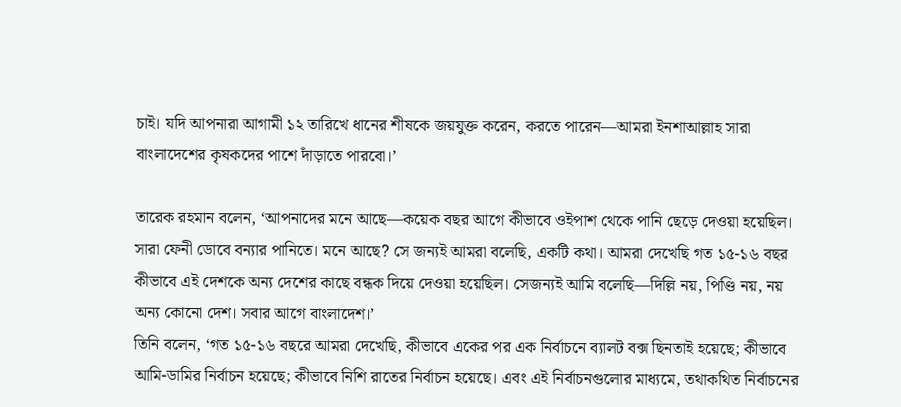চাই। যদি আপনারা আগামী ১২ তারিখে ধানের শীষকে জয়যুক্ত করেন, করতে পারেন—আমরা ইনশাআল্লাহ সারা বাংলাদেশের কৃষকদের পাশে দাঁড়াতে পারবো।’

তারেক রহমান বলেন, ‘আপনাদের মনে আছে—কয়েক বছর আগে কীভাবে ওইপাশ থেকে পানি ছেড়ে দেওয়া হয়েছিল। সারা ফেনী ডোবে বন্যার পানিতে। মনে আছে? সে জন্যই আমরা বলেছি, একটি কথা। আমরা দেখেছি গত ১৫-১৬ বছর কীভাবে এই দেশকে অন্য দেশের কাছে বন্ধক দিয়ে দেওয়া হয়েছিল। সেজন্যই আমি বলেছি—দিল্লি নয়, পিণ্ডি নয়, নয় অন্য কোনো দেশ। সবার আগে বাংলাদেশ।’
তিনি বলেন, ‘গত ১৫-১৬ বছরে আমরা দেখেছি, কীভাবে একের পর এক নির্বাচনে ব্যালট বক্স ছিনতাই হয়েছে; কীভাবে আমি-ডামির নির্বাচন হয়েছে; কীভাবে নিশি রাতের নির্বাচন হয়েছে। এবং এই নির্বাচনগুলোর মাধ্যমে, তথাকথিত নির্বাচনের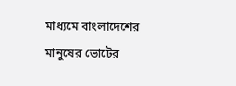মাধ্যমে বাংলাদেশের মানুষের ভোটের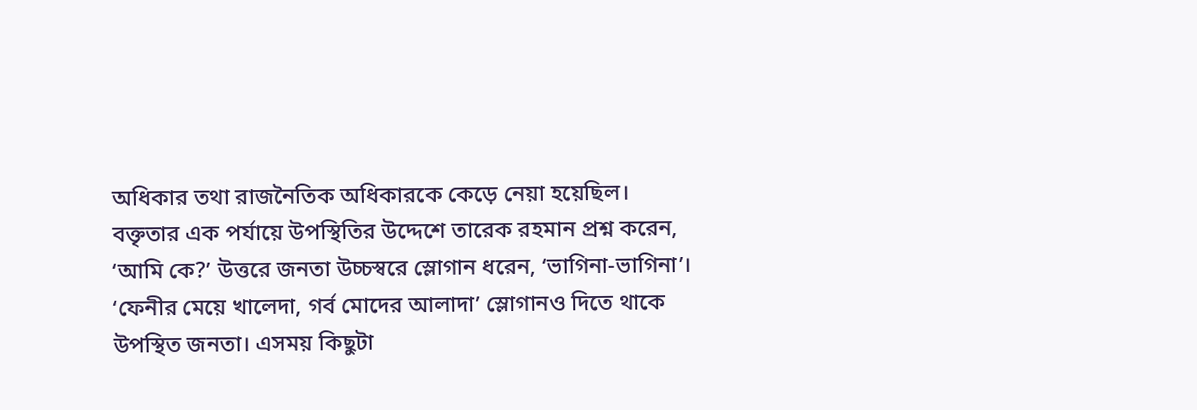অধিকার তথা রাজনৈতিক অধিকারকে কেড়ে নেয়া হয়েছিল।
বক্তৃতার এক পর্যায়ে উপস্থিতির উদ্দেশে তারেক রহমান প্রশ্ন করেন, ‘আমি কে?’ উত্তরে জনতা উচ্চস্বরে স্লোগান ধরেন, ‘ভাগিনা-ভাগিনা’। ‘ফেনীর মেয়ে খালেদা, গর্ব মোদের আলাদা’ স্লোগানও দিতে থাকে উপস্থিত জনতা। এসময় কিছুটা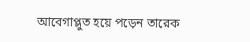আবেগাপ্লুত হয়ে পড়েন তারেক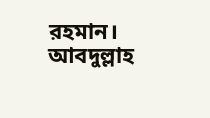রহমান।
আবদুল্লাহ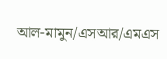আল-মামুন/এসআর/এমএস